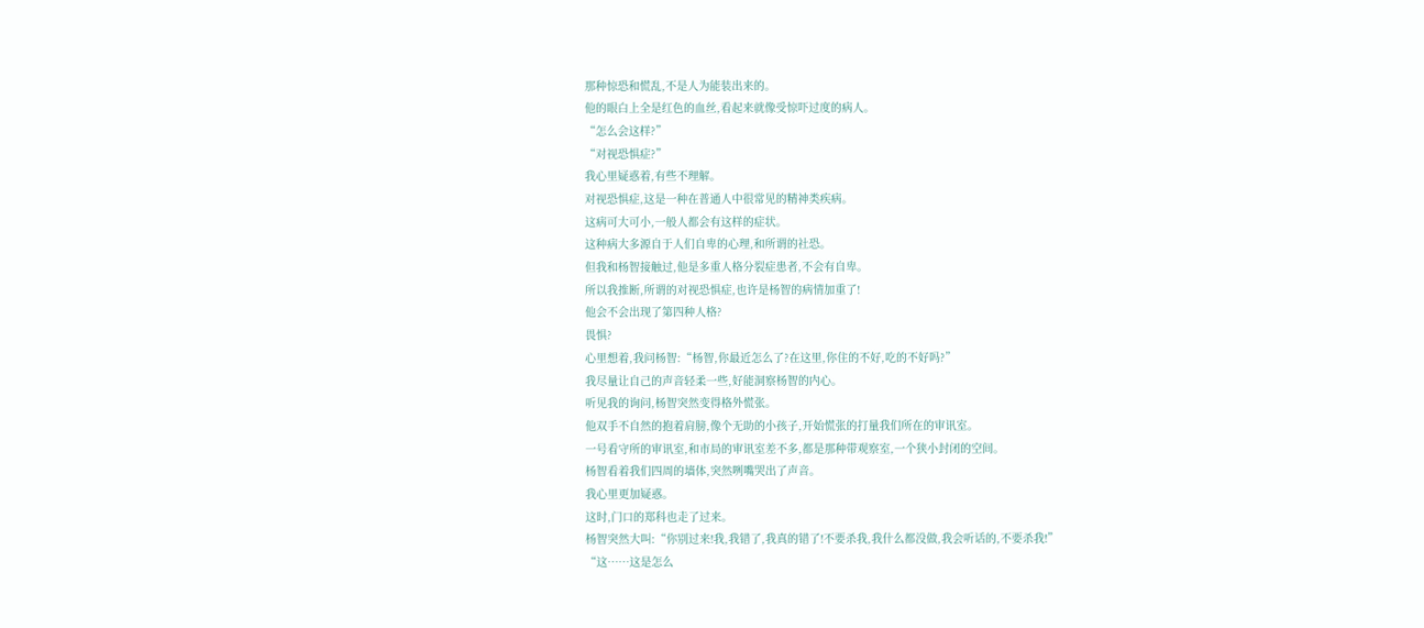那种惊恐和慌乱,不是人为能装出来的。
他的眼白上全是红色的血丝,看起来就像受惊吓过度的病人。
“怎么会这样?”
“对视恐惧症?”
我心里疑惑着,有些不理解。
对视恐惧症,这是一种在普通人中很常见的精神类疾病。
这病可大可小,一般人都会有这样的症状。
这种病大多源自于人们自卑的心理,和所谓的社恐。
但我和杨智接触过,他是多重人格分裂症患者,不会有自卑。
所以我推断,所谓的对视恐惧症,也许是杨智的病情加重了!
他会不会出现了第四种人格?
畏惧?
心里想着,我问杨智:“杨智,你最近怎么了?在这里,你住的不好,吃的不好吗?”
我尽量让自己的声音轻柔一些,好能洞察杨智的内心。
听见我的询问,杨智突然变得格外慌张。
他双手不自然的抱着肩膀,像个无助的小孩子,开始慌张的打量我们所在的审讯室。
一号看守所的审讯室,和市局的审讯室差不多,都是那种带观察室,一个狭小封闭的空间。
杨智看着我们四周的墙体,突然咧嘴哭出了声音。
我心里更加疑惑。
这时,门口的郑科也走了过来。
杨智突然大叫:“你别过来!我,我错了,我真的错了!不要杀我,我什么都没做,我会听话的,不要杀我!”
“这……这是怎么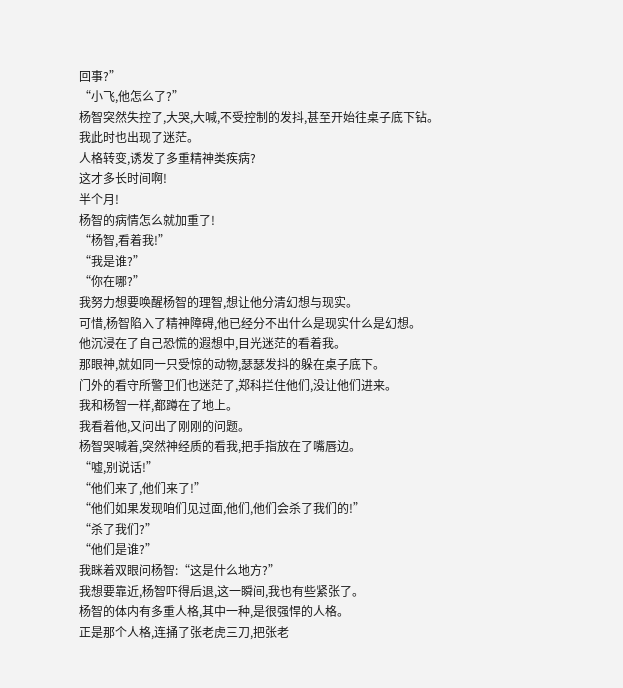回事?”
“小飞,他怎么了?”
杨智突然失控了,大哭,大喊,不受控制的发抖,甚至开始往桌子底下钻。
我此时也出现了迷茫。
人格转变,诱发了多重精神类疾病?
这才多长时间啊!
半个月!
杨智的病情怎么就加重了!
“杨智,看着我!”
“我是谁?”
“你在哪?”
我努力想要唤醒杨智的理智,想让他分清幻想与现实。
可惜,杨智陷入了精神障碍,他已经分不出什么是现实什么是幻想。
他沉浸在了自己恐慌的遐想中,目光迷茫的看着我。
那眼神,就如同一只受惊的动物,瑟瑟发抖的躲在桌子底下。
门外的看守所警卫们也迷茫了,郑科拦住他们,没让他们进来。
我和杨智一样,都蹲在了地上。
我看着他,又问出了刚刚的问题。
杨智哭喊着,突然神经质的看我,把手指放在了嘴唇边。
“嘘,别说话!”
“他们来了,他们来了!”
“他们如果发现咱们见过面,他们,他们会杀了我们的!”
“杀了我们?”
“他们是谁?”
我眯着双眼问杨智:“这是什么地方?”
我想要靠近,杨智吓得后退,这一瞬间,我也有些紧张了。
杨智的体内有多重人格,其中一种,是很强悍的人格。
正是那个人格,连捅了张老虎三刀,把张老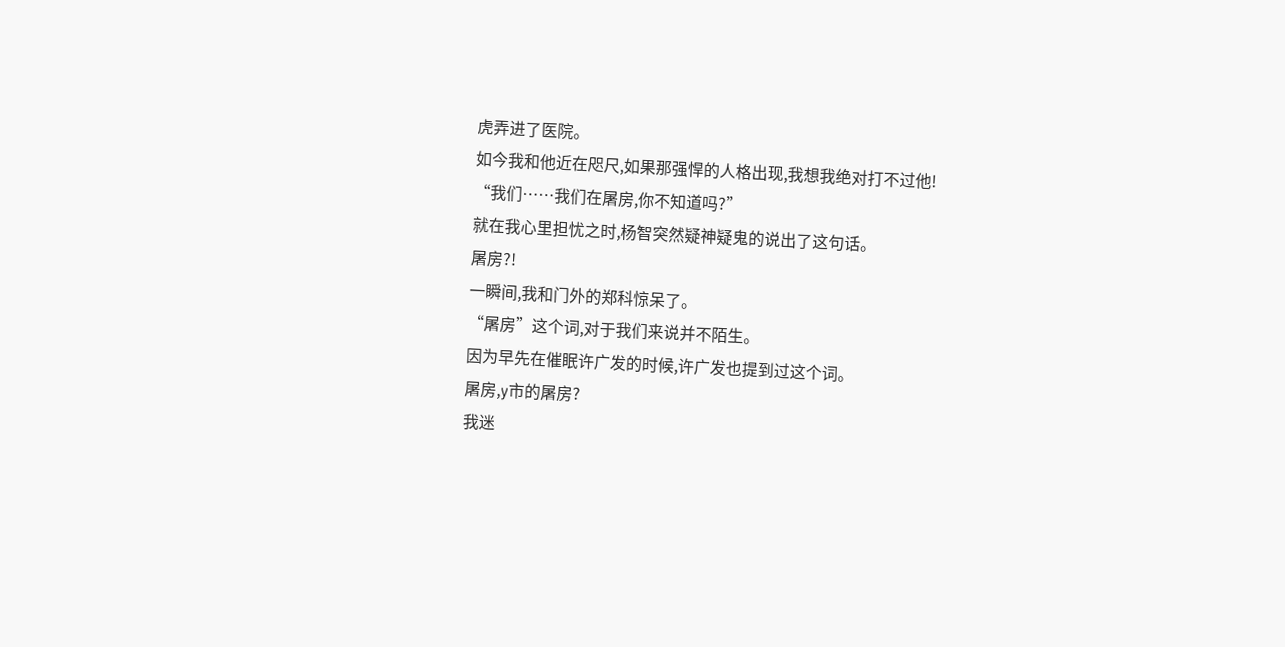虎弄进了医院。
如今我和他近在咫尺,如果那强悍的人格出现,我想我绝对打不过他!
“我们……我们在屠房,你不知道吗?”
就在我心里担忧之时,杨智突然疑神疑鬼的说出了这句话。
屠房?!
一瞬间,我和门外的郑科惊呆了。
“屠房”这个词,对于我们来说并不陌生。
因为早先在催眠许广发的时候,许广发也提到过这个词。
屠房,y市的屠房?
我迷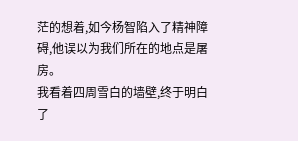茫的想着,如今杨智陷入了精神障碍,他误以为我们所在的地点是屠房。
我看着四周雪白的墙壁,终于明白了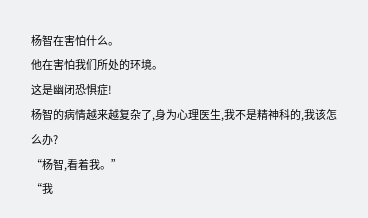杨智在害怕什么。
他在害怕我们所处的环境。
这是幽闭恐惧症!
杨智的病情越来越复杂了,身为心理医生,我不是精神科的,我该怎么办?
“杨智,看着我。”
“我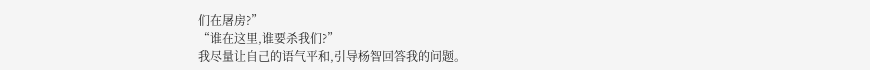们在屠房?”
“谁在这里,谁要杀我们?”
我尽量让自己的语气平和,引导杨智回答我的问题。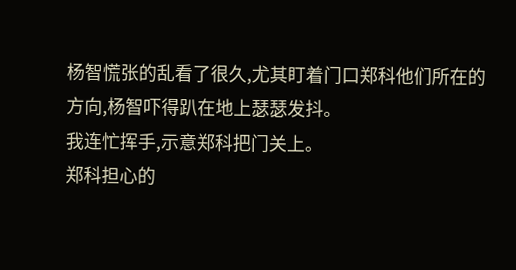杨智慌张的乱看了很久,尤其盯着门口郑科他们所在的方向,杨智吓得趴在地上瑟瑟发抖。
我连忙挥手,示意郑科把门关上。
郑科担心的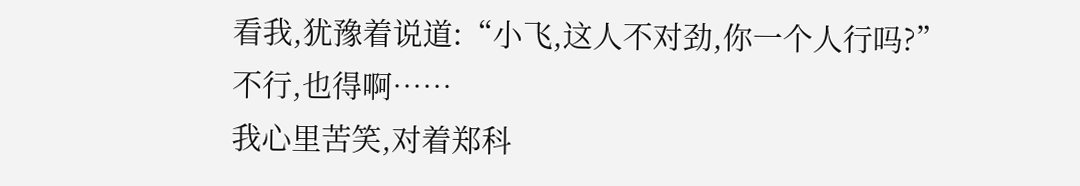看我,犹豫着说道:“小飞,这人不对劲,你一个人行吗?”
不行,也得啊……
我心里苦笑,对着郑科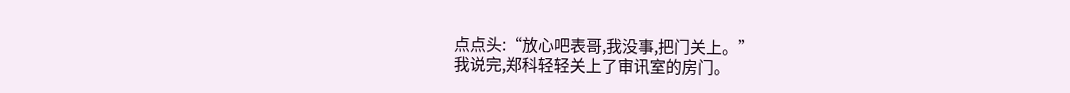点点头:“放心吧表哥,我没事,把门关上。”
我说完,郑科轻轻关上了审讯室的房门。